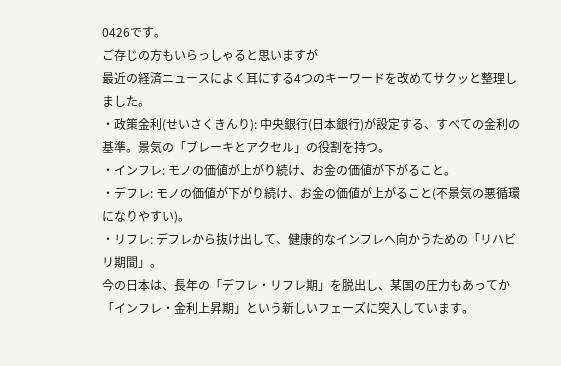0426です。
ご存じの方もいらっしゃると思いますが
最近の経済ニュースによく耳にする4つのキーワードを改めてサクッと整理しました。
・政策金利(せいさくきんり): 中央銀行(日本銀行)が設定する、すべての金利の基準。景気の「ブレーキとアクセル」の役割を持つ。
・インフレ: モノの価値が上がり続け、お金の価値が下がること。
・デフレ: モノの価値が下がり続け、お金の価値が上がること(不景気の悪循環になりやすい)。
・リフレ: デフレから抜け出して、健康的なインフレへ向かうための「リハビリ期間」。
今の日本は、長年の「デフレ・リフレ期」を脱出し、某国の圧力もあってか
「インフレ・金利上昇期」という新しいフェーズに突入しています。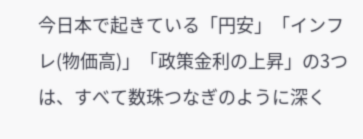今日本で起きている「円安」「インフレ(物価高)」「政策金利の上昇」の3つは、すべて数珠つなぎのように深く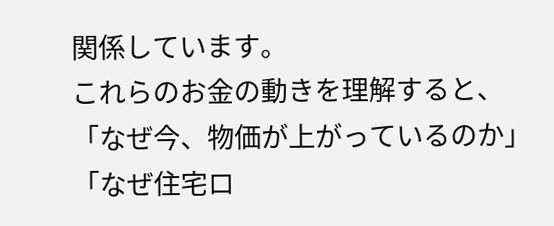関係しています。
これらのお金の動きを理解すると、「なぜ今、物価が上がっているのか」「なぜ住宅ロ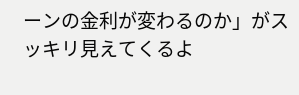ーンの金利が変わるのか」がスッキリ見えてくるよ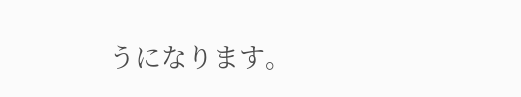うになります。